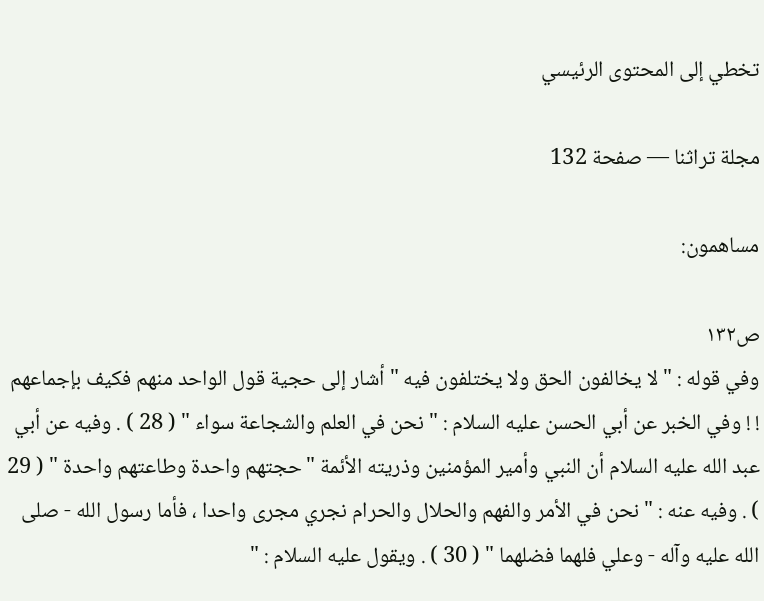تخطي إلى المحتوى الرئيسي

مجلة تراثنا — صفحة 132

مساهمون:

ص١٣٢
وفي قوله : " لا يخالفون الحق ولا يختلفون فيه " أشار إلى حجية قول الواحد منهم فكيف بإجماعهم ! ! وفي الخبر عن أبي الحسن عليه السلام : " نحن في العلم والشجاعة سواء " ( 28 ) . وفيه عن أبي عبد الله عليه السلام أن النبي وأمير المؤمنين وذريته الأئمة " حجتهم واحدة وطاعتهم واحدة " ( 29 ) . وفيه عنه : " نحن في الأمر والفهم والحلال والحرام نجري مجرى واحدا ، فأما رسول الله - صلى الله عليه وآله - وعلي فلهما فضلهما " ( 30 ) . ويقول عليه السلام : "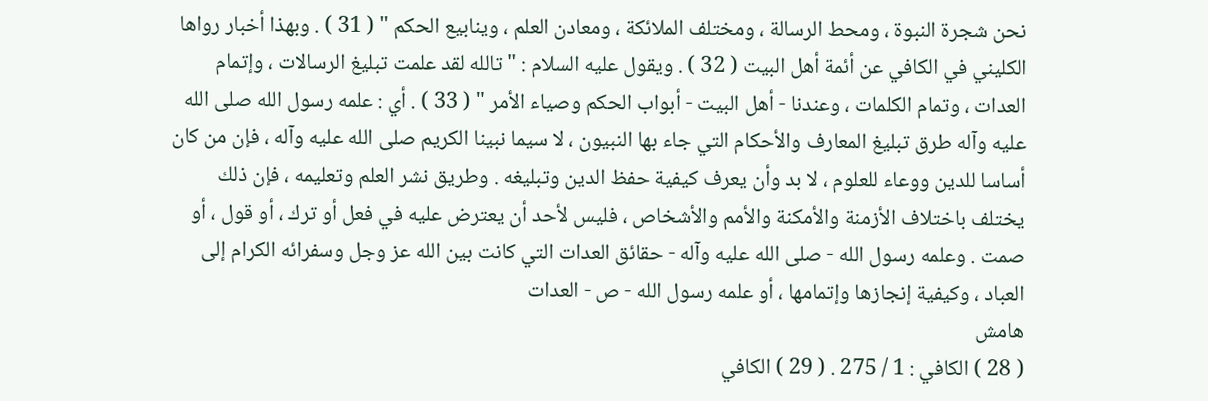نحن شجرة النبوة ، ومحط الرسالة ، ومختلف الملائكة ، ومعادن العلم ، وينابيع الحكم " ( 31 ) . وبهذا أخبار رواها الكليني في الكافي عن أئمة أهل البيت ( 32 ) . ويقول عليه السلام : " تالله لقد علمت تبليغ الرسالات ، وإتمام العدات ، وتمام الكلمات ، وعندنا - أهل البيت - أبواب الحكم وصياء الأمر " ( 33 ) . أي : علمه رسول الله صلى الله عليه وآله طرق تبليغ المعارف والأحكام التي جاء بها النبيون ، لا سيما نبينا الكريم صلى الله عليه وآله ، فإن من كان أساسا للدين ووعاء للعلوم ، لا بد وأن يعرف كيفية حفظ الدين وتبليغه . وطريق نشر العلم وتعليمه ، فإن ذلك يختلف باختلاف الأزمنة والأمكنة والأمم والأشخاص ، فليس لأحد أن يعترض عليه في فعل أو ترك ، أو قول ، أو صمت . وعلمه رسول الله - صلى الله عليه وآله - حقائق العدات التي كانت بين الله عز وجل وسفرائه الكرام إلى العباد ، وكيفية إنجازها وإتمامها ، أو علمه رسول الله - ص - العدات
هامش
( 28 ) الكافي : 1 / 275 . ( 29 ) الكافي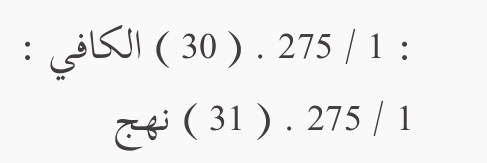: 1 / 275 . ( 30 ) الكافي : 1 / 275 . ( 31 ) نهج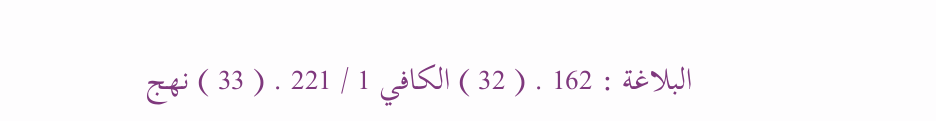البلاغة : 162 . ( 32 ) الكافي 1 / 221 . ( 33 ) نهج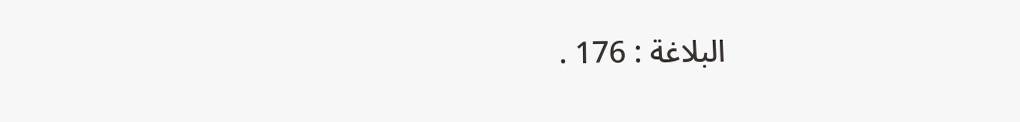البلاغة : 176 .